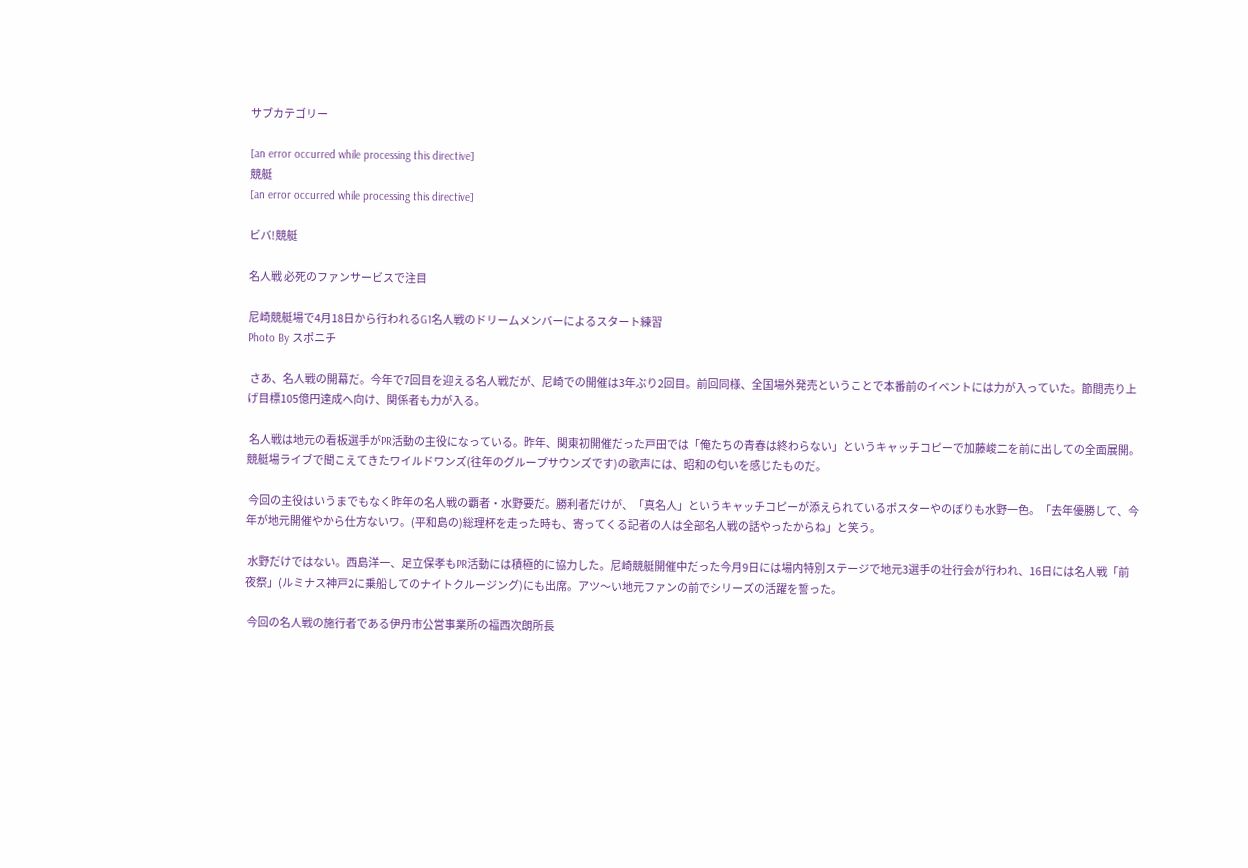サブカテゴリー

[an error occurred while processing this directive]
競艇
[an error occurred while processing this directive]

ビバ!競艇

名人戦 必死のファンサービスで注目

尼崎競艇場で4月18日から行われるG1名人戦のドリームメンバーによるスタート練習
Photo By スポニチ

 さあ、名人戦の開幕だ。今年で7回目を迎える名人戦だが、尼崎での開催は3年ぶり2回目。前回同様、全国場外発売ということで本番前のイベントには力が入っていた。節間売り上げ目標105億円達成へ向け、関係者も力が入る。

 名人戦は地元の看板選手がPR活動の主役になっている。昨年、関東初開催だった戸田では「俺たちの青春は終わらない」というキャッチコピーで加藤峻二を前に出しての全面展開。競艇場ライブで聞こえてきたワイルドワンズ(往年のグループサウンズです)の歌声には、昭和の匂いを感じたものだ。

 今回の主役はいうまでもなく昨年の名人戦の覇者・水野要だ。勝利者だけが、「真名人」というキャッチコピーが添えられているポスターやのぼりも水野一色。「去年優勝して、今年が地元開催やから仕方ないワ。(平和島の)総理杯を走った時も、寄ってくる記者の人は全部名人戦の話やったからね」と笑う。

 水野だけではない。西島洋一、足立保孝もPR活動には積極的に協力した。尼崎競艇開催中だった今月9日には場内特別ステージで地元3選手の壮行会が行われ、16日には名人戦「前夜祭」(ルミナス神戸2に乗船してのナイトクルージング)にも出席。アツ〜い地元ファンの前でシリーズの活躍を誓った。

 今回の名人戦の施行者である伊丹市公営事業所の福西次朗所長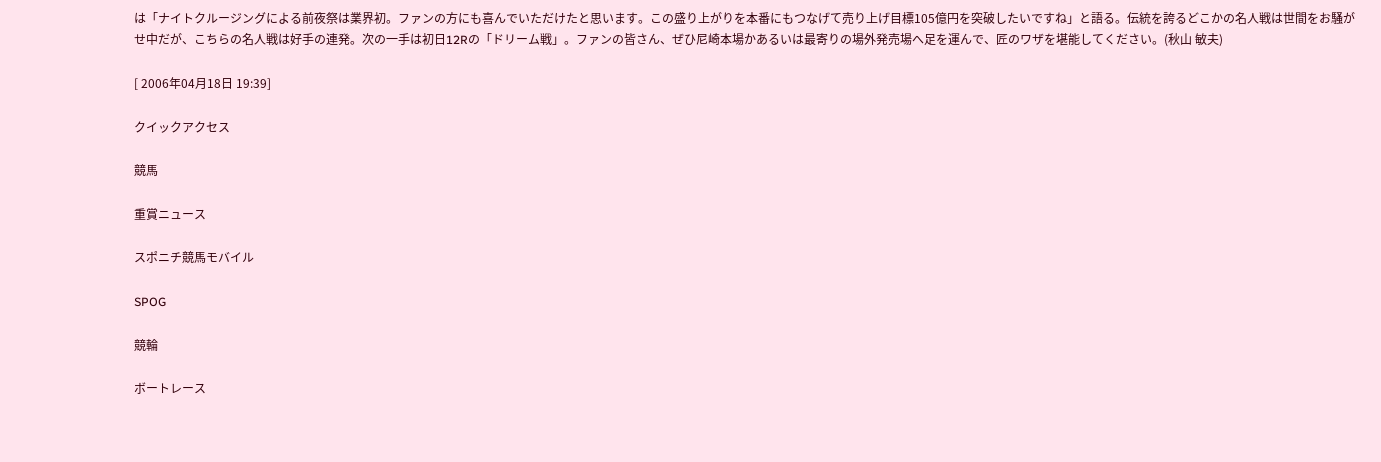は「ナイトクルージングによる前夜祭は業界初。ファンの方にも喜んでいただけたと思います。この盛り上がりを本番にもつなげて売り上げ目標105億円を突破したいですね」と語る。伝統を誇るどこかの名人戦は世間をお騒がせ中だが、こちらの名人戦は好手の連発。次の一手は初日12Rの「ドリーム戦」。ファンの皆さん、ぜひ尼崎本場かあるいは最寄りの場外発売場へ足を運んで、匠のワザを堪能してください。(秋山 敏夫)

[ 2006年04月18日 19:39]

クイックアクセス

競馬

重賞ニュース

スポニチ競馬モバイル

SPOG

競輪

ボートレース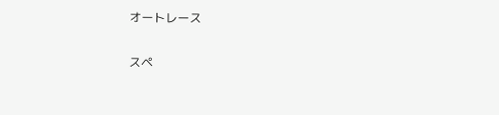オートレース

スペ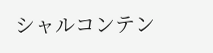シャルコンテン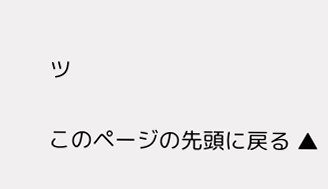ツ

このページの先頭に戻る ▲